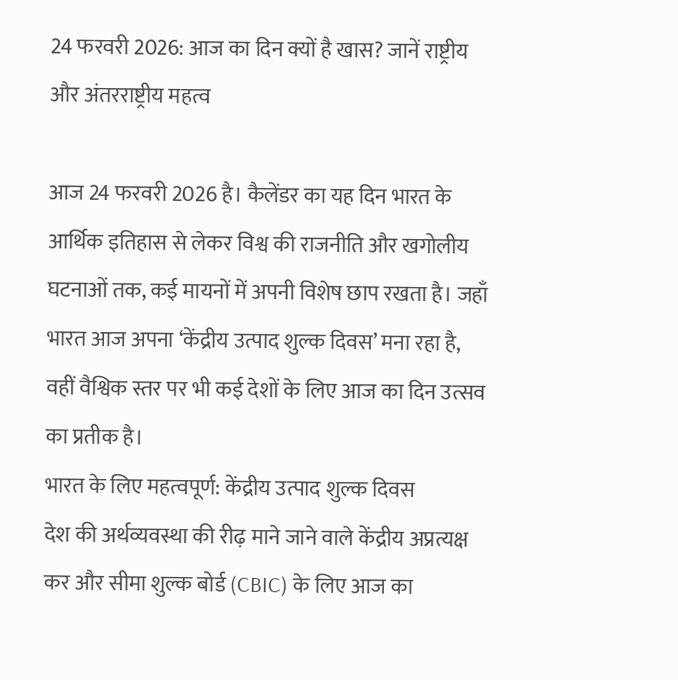24 फरवरी 2026: आज का दिन क्यों है खास? जानें राष्ट्रीय और अंतरराष्ट्रीय महत्व

आज 24 फरवरी 2026 है। कैलेंडर का यह दिन भारत के आर्थिक इतिहास से लेकर विश्व की राजनीति और खगोलीय घटनाओं तक, कई मायनों में अपनी विशेष छाप रखता है। जहाँ भारत आज अपना ‘केंद्रीय उत्पाद शुल्क दिवस’ मना रहा है, वहीं वैश्विक स्तर पर भी कई देशों के लिए आज का दिन उत्सव का प्रतीक है।
भारत के लिए महत्वपूर्ण: केंद्रीय उत्पाद शुल्क दिवस
देश की अर्थव्यवस्था की रीढ़ माने जाने वाले केंद्रीय अप्रत्यक्ष कर और सीमा शुल्क बोर्ड (CBIC) के लिए आज का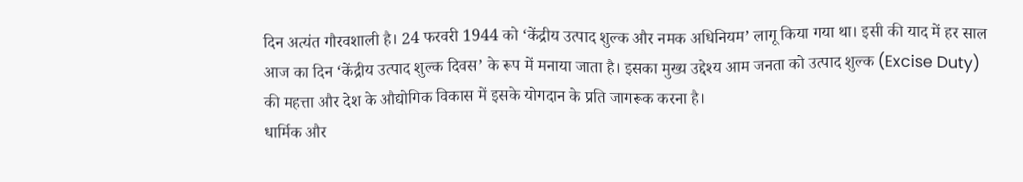दिन अत्यंत गौरवशाली है। 24 फरवरी 1944 को ‘केंद्रीय उत्पाद शुल्क और नमक अधिनियम’ लागू किया गया था। इसी की याद में हर साल आज का दिन ‘केंद्रीय उत्पाद शुल्क दिवस’ के रूप में मनाया जाता है। इसका मुख्य उद्देश्य आम जनता को उत्पाद शुल्क (Excise Duty) की महत्ता और देश के औद्योगिक विकास में इसके योगदान के प्रति जागरूक करना है।
धार्मिक और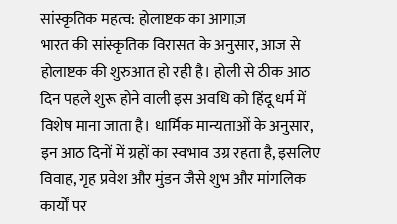सांस्कृतिक महत्व: होलाष्टक का आगाज़
भारत की सांस्कृतिक विरासत के अनुसार, आज से होलाष्टक की शुरुआत हो रही है। होली से ठीक आठ दिन पहले शुरू होने वाली इस अवधि को हिंदू धर्म में विशेष माना जाता है। धार्मिक मान्यताओं के अनुसार, इन आठ दिनों में ग्रहों का स्वभाव उग्र रहता है, इसलिए विवाह, गृह प्रवेश और मुंडन जैसे शुभ और मांगलिक कार्यों पर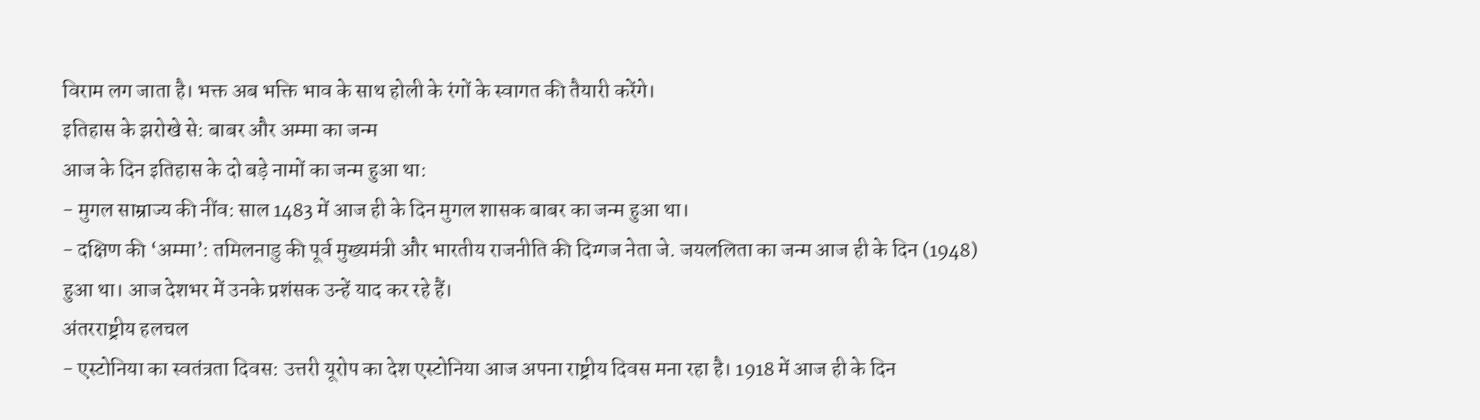विराम लग जाता है। भक्त अब भक्ति भाव के साथ होली के रंगों के स्वागत की तैयारी करेंगे।
इतिहास के झरोखे से: बाबर और अम्मा का जन्म
आज के दिन इतिहास के दो बड़े नामों का जन्म हुआ था:
- मुगल साम्राज्य की नींव: साल 1483 में आज ही के दिन मुगल शासक बाबर का जन्म हुआ था।
- दक्षिण की ‘अम्मा’: तमिलनाडु की पूर्व मुख्यमंत्री और भारतीय राजनीति की दिग्गज नेता जे. जयललिता का जन्म आज ही के दिन (1948) हुआ था। आज देशभर में उनके प्रशंसक उन्हें याद कर रहे हैं।
अंतरराष्ट्रीय हलचल
- एस्टोनिया का स्वतंत्रता दिवस: उत्तरी यूरोप का देश एस्टोनिया आज अपना राष्ट्रीय दिवस मना रहा है। 1918 में आज ही के दिन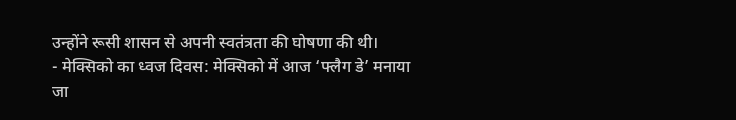उन्होंने रूसी शासन से अपनी स्वतंत्रता की घोषणा की थी।
- मेक्सिको का ध्वज दिवस: मेक्सिको में आज ‘फ्लैग डे’ मनाया जा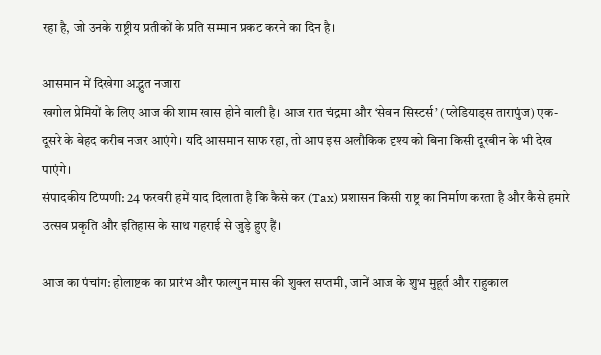रहा है, जो उनके राष्ट्रीय प्रतीकों के प्रति सम्मान प्रकट करने का दिन है।

आसमान में दिखेगा अद्भुत नजारा
खगोल प्रेमियों के लिए आज की शाम खास होने वाली है। आज रात चंद्रमा और ‘सेवन सिस्टर्स’ (प्लेडियाड्स तारापुंज) एक-दूसरे के बेहद करीब नजर आएंगे। यदि आसमान साफ रहा, तो आप इस अलौकिक दृश्य को बिना किसी दूरबीन के भी देख पाएंगे।
संपादकीय टिप्पणी: 24 फरवरी हमें याद दिलाता है कि कैसे कर (Tax) प्रशासन किसी राष्ट्र का निर्माण करता है और कैसे हमारे उत्सव प्रकृति और इतिहास के साथ गहराई से जुड़े हुए हैं।

आज का पंचांग: होलाष्टक का प्रारंभ और फाल्गुन मास की शुक्ल सप्तमी, जानें आज के शुभ मुहूर्त और राहुकाल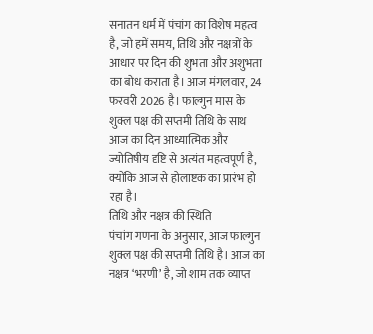सनातन धर्म में पंचांग का विशेष महत्व है, जो हमें समय, तिथि और नक्षत्रों के आधार पर दिन की शुभता और अशुभता का बोध कराता है। आज मंगलवार, 24 फरवरी 2026 है। फाल्गुन मास के शुक्ल पक्ष की सप्तमी तिथि के साथ आज का दिन आध्यात्मिक और ज्योतिषीय दृष्टि से अत्यंत महत्वपूर्ण है, क्योंकि आज से होलाष्टक का प्रारंभ हो रहा है।
तिथि और नक्षत्र की स्थिति
पंचांग गणना के अनुसार, आज फाल्गुन शुक्ल पक्ष की सप्तमी तिथि है। आज का नक्षत्र ‘भरणी’ है, जो शाम तक व्याप्त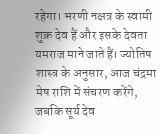रहेगा। भरणी नक्षत्र के स्वामी शुक्र देव हैं और इसके देवता यमराज माने जाते हैं। ज्योतिष शास्त्र के अनुसार, आज चंद्रमा मेष राशि में संचरण करेंगे, जबकि सूर्य देव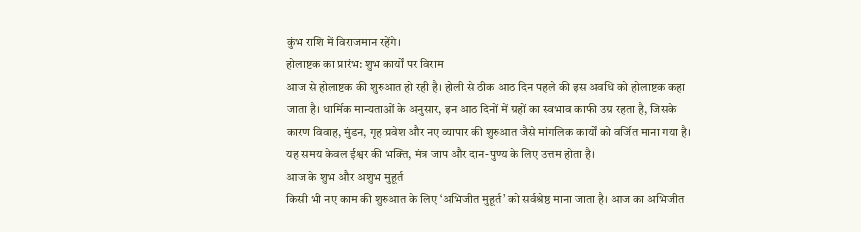कुंभ राशि में विराजमान रहेंगे।
होलाष्टक का प्रारंभ: शुभ कार्यों पर विराम
आज से होलाष्टक की शुरुआत हो रही है। होली से ठीक आठ दिन पहले की इस अवधि को होलाष्टक कहा जाता है। धार्मिक मान्यताओं के अनुसार, इन आठ दिनों में ग्रहों का स्वभाव काफी उग्र रहता है, जिसके कारण विवाह, मुंडन, गृह प्रवेश और नए व्यापार की शुरुआत जैसे मांगलिक कार्यों को वर्जित माना गया है। यह समय केवल ईश्वर की भक्ति, मंत्र जाप और दान-पुण्य के लिए उत्तम होता है।
आज के शुभ और अशुभ मुहूर्त
किसी भी नए काम की शुरुआत के लिए ‘अभिजीत मुहूर्त’ को सर्वश्रेष्ठ माना जाता है। आज का अभिजीत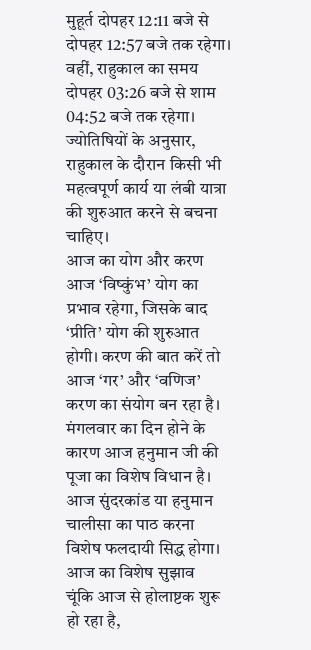मुहूर्त दोपहर 12:11 बजे से दोपहर 12:57 बजे तक रहेगा। वहीं, राहुकाल का समय दोपहर 03:26 बजे से शाम 04:52 बजे तक रहेगा। ज्योतिषियों के अनुसार, राहुकाल के दौरान किसी भी महत्वपूर्ण कार्य या लंबी यात्रा की शुरुआत करने से बचना चाहिए।
आज का योग और करण
आज ‘विष्कुंभ’ योग का प्रभाव रहेगा, जिसके बाद ‘प्रीति’ योग की शुरुआत होगी। करण की बात करें तो आज ‘गर’ और ‘वणिज’ करण का संयोग बन रहा है। मंगलवार का दिन होने के कारण आज हनुमान जी की पूजा का विशेष विधान है। आज सुंदरकांड या हनुमान चालीसा का पाठ करना विशेष फलदायी सिद्ध होगा।
आज का विशेष सुझाव
चूंकि आज से होलाष्टक शुरू हो रहा है,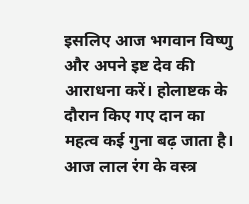इसलिए आज भगवान विष्णु और अपने इष्ट देव की आराधना करें। होलाष्टक के दौरान किए गए दान का महत्व कई गुना बढ़ जाता है। आज लाल रंग के वस्त्र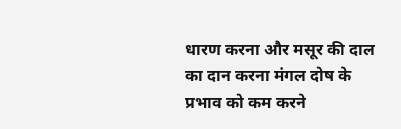धारण करना और मसूर की दाल का दान करना मंगल दोष के प्रभाव को कम करने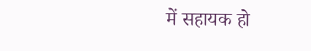में सहायक हो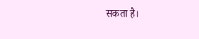सकता है।